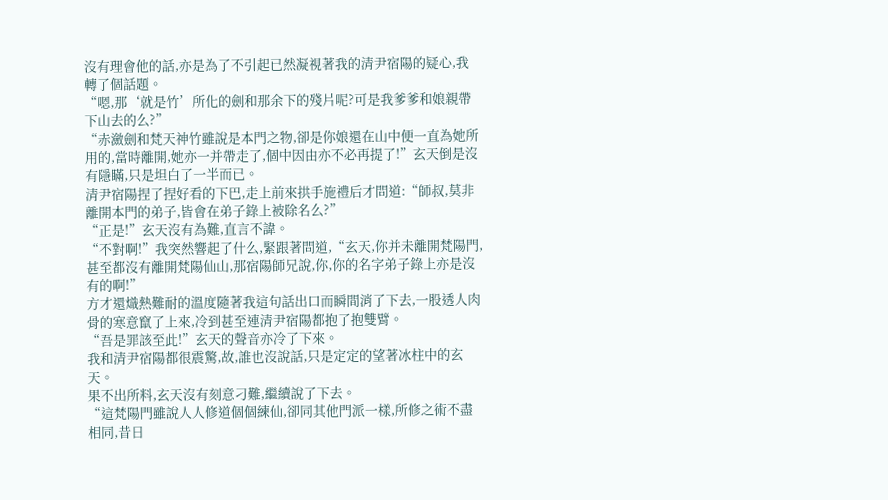沒有理會他的話,亦是為了不引起已然凝視著我的清尹宿陽的疑心,我轉了個話題。
“嗯,那‘就是竹’所化的劍和那余下的殘片呢?可是我爹爹和娘親帶下山去的么?”
“赤瀲劍和梵天神竹雖說是本門之物,卻是你娘還在山中便一直為她所用的,當時離開,她亦一并帶走了,個中因由亦不必再提了!”玄天倒是沒有隱瞞,只是坦白了一半而已。
清尹宿陽捏了捏好看的下巴,走上前來拱手施禮后才問道:“師叔,莫非離開本門的弟子,皆會在弟子錄上被除名么?”
“正是!”玄天沒有為難,直言不諱。
“不對啊!”我突然響起了什么,緊跟著問道,“玄天,你并未離開梵陽門,甚至都沒有離開梵陽仙山,那宿陽師兄說,你,你的名字弟子錄上亦是沒有的啊!”
方才還熾熱難耐的溫度隨著我這句話出口而瞬間消了下去,一股透人肉骨的寒意竄了上來,冷到甚至連清尹宿陽都抱了抱雙臂。
“吾是罪該至此!”玄天的聲音亦冷了下來。
我和清尹宿陽都很震驚,故,誰也沒說話,只是定定的望著冰柱中的玄天。
果不出所料,玄天沒有刻意刁難,繼續說了下去。
“這梵陽門雖說人人修道個個練仙,卻同其他門派一樣,所修之術不盡相同,昔日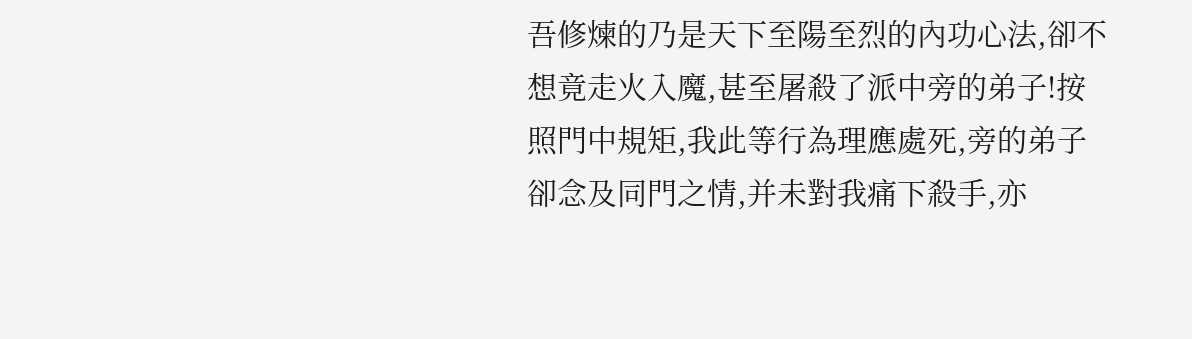吾修煉的乃是天下至陽至烈的內功心法,卻不想竟走火入魔,甚至屠殺了派中旁的弟子!按照門中規矩,我此等行為理應處死,旁的弟子卻念及同門之情,并未對我痛下殺手,亦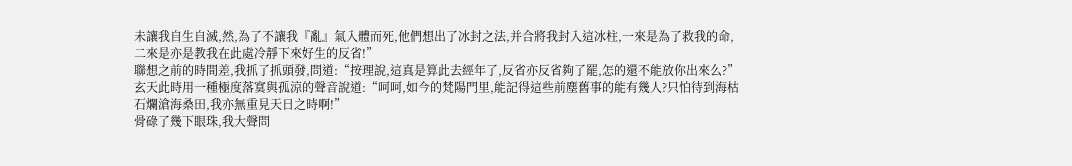未讓我自生自滅,然,為了不讓我『亂』氣入體而死,他們想出了冰封之法,并合將我封入這冰柱,一來是為了救我的命,二來是亦是教我在此處冷靜下來好生的反省!”
聯想之前的時間差,我抓了抓頭發,問道:“按理說,這真是算此去經年了,反省亦反省夠了罷,怎的還不能放你出來么?”
玄天此時用一種極度落寞與孤涼的聲音說道:“呵呵,如今的梵陽門里,能記得這些前塵舊事的能有幾人?只怕待到海枯石爛滄海桑田,我亦無重見天日之時啊!”
骨碌了幾下眼珠,我大聲問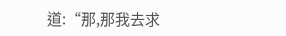道:“那,那我去求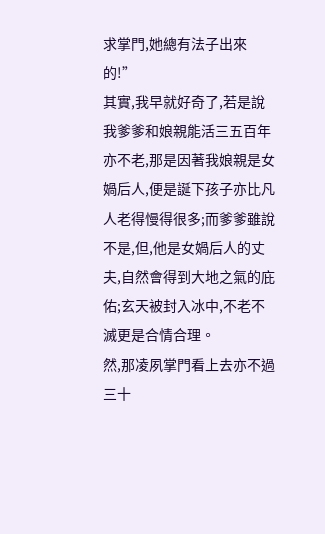求掌門,她總有法子出來的!”
其實,我早就好奇了,若是說我爹爹和娘親能活三五百年亦不老,那是因著我娘親是女媧后人,便是誕下孩子亦比凡人老得慢得很多;而爹爹雖說不是,但,他是女媧后人的丈夫,自然會得到大地之氣的庇佑;玄天被封入冰中,不老不滅更是合情合理。
然,那凌夙掌門看上去亦不過三十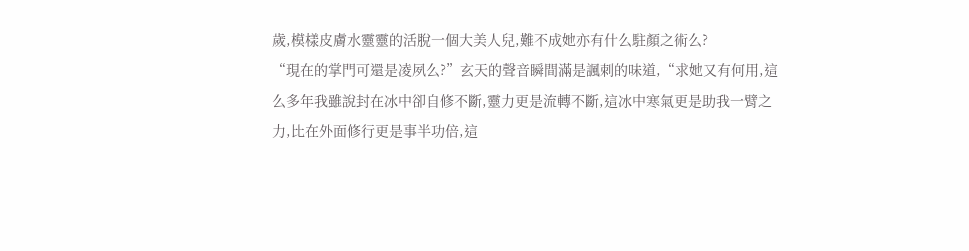歲,模樣皮膚水靈靈的活脫一個大美人兒,難不成她亦有什么駐顏之術么?
“現在的掌門可還是凌夙么?”玄天的聲音瞬間滿是諷刺的味道,“求她又有何用,這么多年我雖說封在冰中卻自修不斷,靈力更是流轉不斷,這冰中寒氣更是助我一臂之力,比在外面修行更是事半功倍,這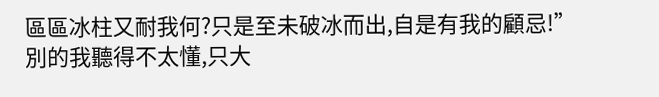區區冰柱又耐我何?只是至未破冰而出,自是有我的顧忌!”
別的我聽得不太懂,只大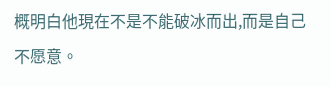概明白他現在不是不能破冰而出,而是自己不愿意。